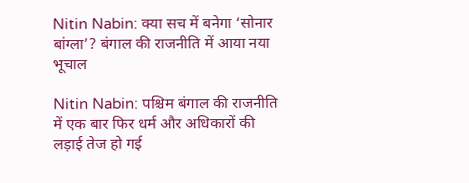Nitin Nabin: क्या सच में बनेगा ‘सोनार बांग्ला’? बंगाल की राजनीति में आया नया भूचाल

Nitin Nabin: पश्चिम बंगाल की राजनीति में एक बार फिर धर्म और अधिकारों की लड़ाई तेज हो गई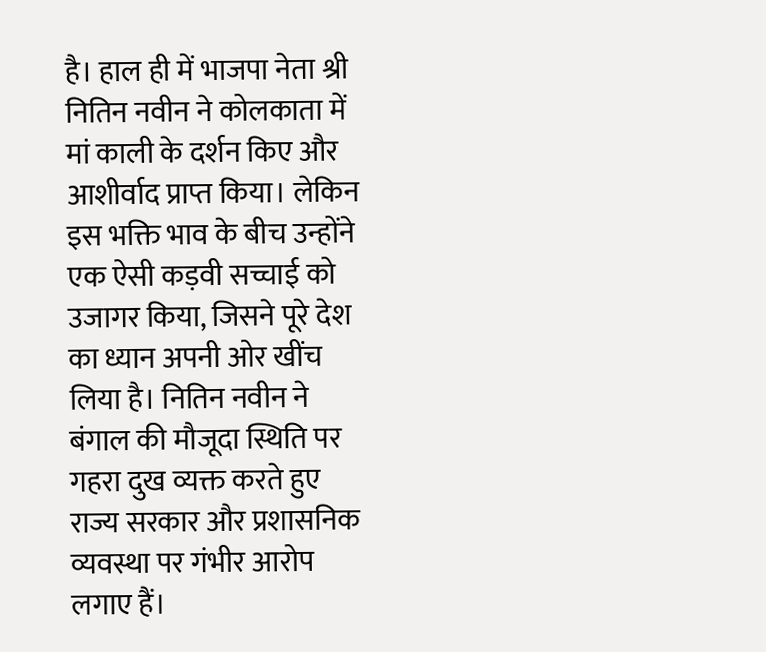है। हाल ही में भाजपा नेता श्री नितिन नवीन ने कोलकाता में मां काली के दर्शन किए और आशीर्वाद प्राप्त किया। लेकिन इस भक्ति भाव के बीच उन्होंने एक ऐसी कड़वी सच्चाई को उजागर किया, जिसने पूरे देश का ध्यान अपनी ओर खींच लिया है। नितिन नवीन ने बंगाल की मौजूदा स्थिति पर गहरा दुख व्यक्त करते हुए राज्य सरकार और प्रशासनिक व्यवस्था पर गंभीर आरोप लगाए हैं।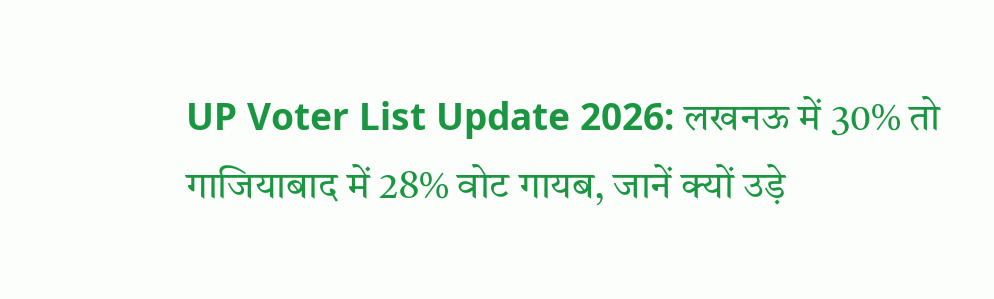UP Voter List Update 2026: लखनऊ में 30% तो गाजियाबाद में 28% वोट गायब, जानें क्यों उड़े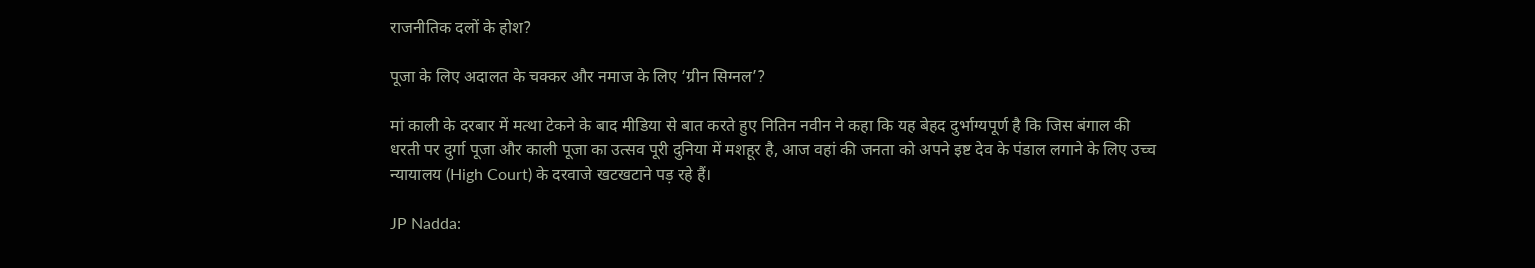राजनीतिक दलों के होश?

पूजा के लिए अदालत के चक्कर और नमाज के लिए ‘ग्रीन सिग्नल’?

मां काली के दरबार में मत्था टेकने के बाद मीडिया से बात करते हुए नितिन नवीन ने कहा कि यह बेहद दुर्भाग्यपूर्ण है कि जिस बंगाल की धरती पर दुर्गा पूजा और काली पूजा का उत्सव पूरी दुनिया में मशहूर है, आज वहां की जनता को अपने इष्ट देव के पंडाल लगाने के लिए उच्च न्यायालय (High Court) के दरवाजे खटखटाने पड़ रहे हैं।

JP Nadda: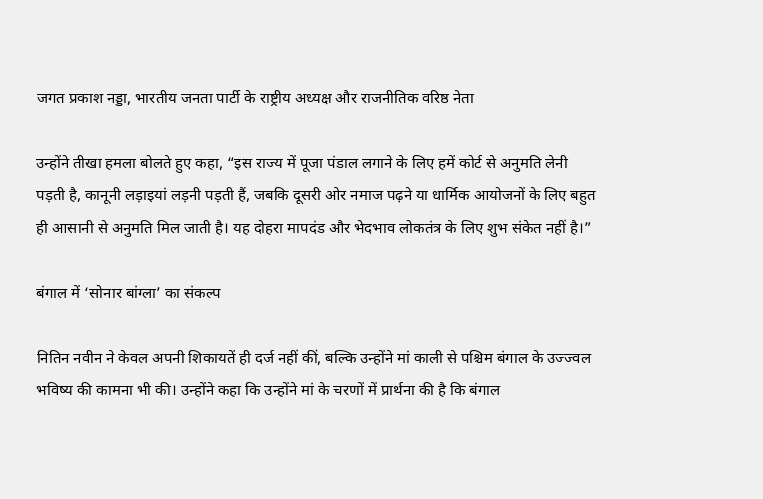जगत प्रकाश नड्डा, भारतीय जनता पार्टी के राष्ट्रीय अध्यक्ष और राजनीतिक वरिष्ठ नेता

उन्होंने तीखा हमला बोलते हुए कहा, “इस राज्य में पूजा पंडाल लगाने के लिए हमें कोर्ट से अनुमति लेनी पड़ती है, कानूनी लड़ाइयां लड़नी पड़ती हैं, जबकि दूसरी ओर नमाज पढ़ने या धार्मिक आयोजनों के लिए बहुत ही आसानी से अनुमति मिल जाती है। यह दोहरा मापदंड और भेदभाव लोकतंत्र के लिए शुभ संकेत नहीं है।”

बंगाल में ‘सोनार बांग्ला’ का संकल्प

नितिन नवीन ने केवल अपनी शिकायतें ही दर्ज नहीं कीं, बल्कि उन्होंने मां काली से पश्चिम बंगाल के उज्ज्वल भविष्य की कामना भी की। उन्होंने कहा कि उन्होंने मां के चरणों में प्रार्थना की है कि बंगाल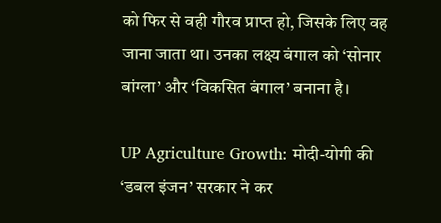को फिर से वही गौरव प्राप्त हो, जिसके लिए वह जाना जाता था। उनका लक्ष्य बंगाल को ‘सोनार बांग्ला’ और ‘विकसित बंगाल’ बनाना है।

UP Agriculture Growth: मोदी-योगी की ‘डबल इंजन’ सरकार ने कर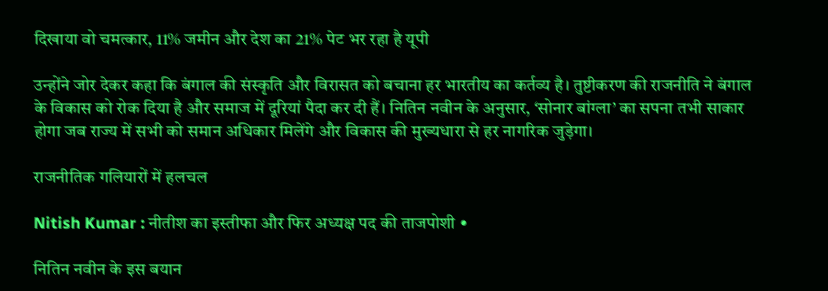दिखाया वो चमत्कार, 11% जमीन और देश का 21% पेट भर रहा है यूपी

उन्होंने जोर देकर कहा कि बंगाल की संस्कृति और विरासत को बचाना हर भारतीय का कर्तव्य है। तुष्टीकरण की राजनीति ने बंगाल के विकास को रोक दिया है और समाज में दूरियां पैदा कर दी हैं। नितिन नवीन के अनुसार, ‘सोनार बांग्ला’ का सपना तभी साकार होगा जब राज्य में सभी को समान अधिकार मिलेंगे और विकास की मुख्यधारा से हर नागरिक जुड़ेगा।

राजनीतिक गलियारों में हलचल

Nitish Kumar : नीतीश का इस्तीफा और फिर अध्यक्ष पद की ताजपोशी •

नितिन नवीन के इस बयान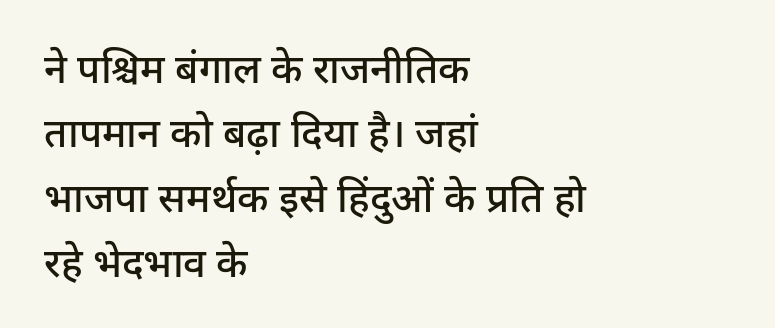ने पश्चिम बंगाल के राजनीतिक तापमान को बढ़ा दिया है। जहां भाजपा समर्थक इसे हिंदुओं के प्रति हो रहे भेदभाव के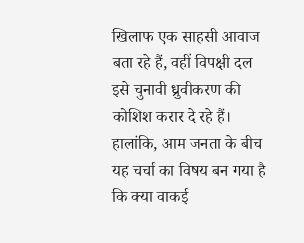खिलाफ एक साहसी आवाज बता रहे हैं, वहीं विपक्षी दल इसे चुनावी ध्रुवीकरण की कोशिश करार दे रहे हैं। हालांकि, आम जनता के बीच यह चर्चा का विषय बन गया है कि क्या वाकई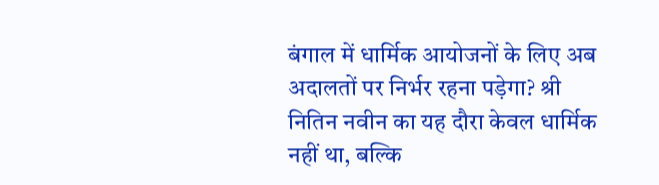बंगाल में धार्मिक आयोजनों के लिए अब अदालतों पर निर्भर रहना पड़ेगा? श्री नितिन नवीन का यह दौरा केवल धार्मिक नहीं था, बल्कि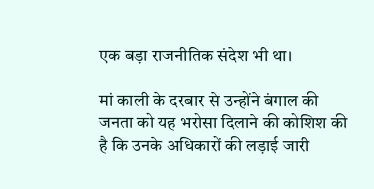एक बड़ा राजनीतिक संदेश भी था।

मां काली के दरबार से उन्होंने बंगाल की जनता को यह भरोसा दिलाने की कोशिश की है कि उनके अधिकारों की लड़ाई जारी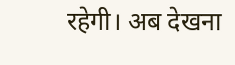रहेगी। अब देखना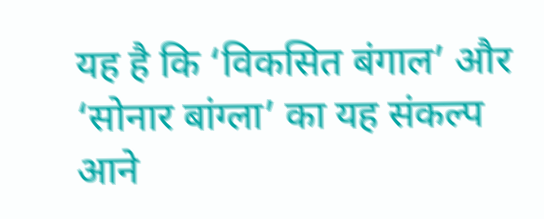यह है कि ‘विकसित बंगाल’ और ‘सोनार बांग्ला’ का यह संकल्प आने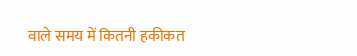वाले समय में कितनी हकीकत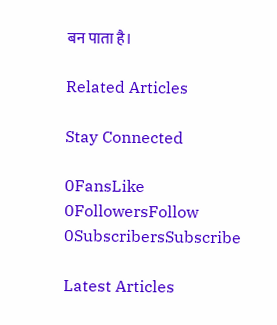बन पाता है।

Related Articles

Stay Connected

0FansLike
0FollowersFollow
0SubscribersSubscribe

Latest Articles